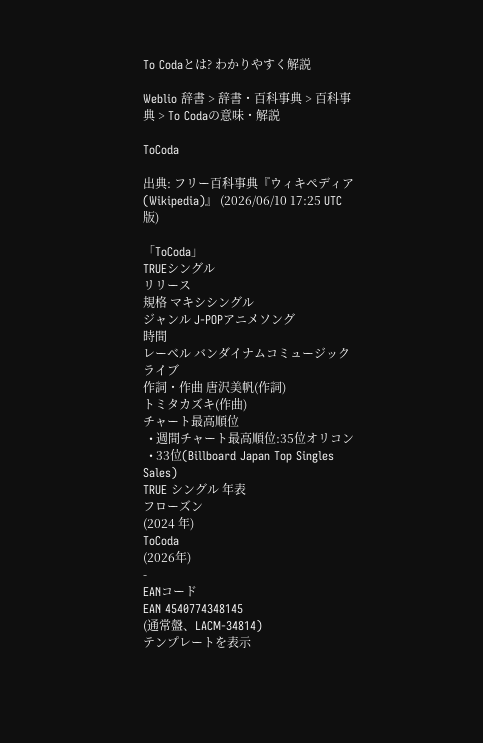To Codaとは? わかりやすく解説

Weblio 辞書 > 辞書・百科事典 > 百科事典 > To Codaの意味・解説

ToCoda

出典: フリー百科事典『ウィキペディア(Wikipedia)』 (2026/06/10 17:25 UTC 版)

「ToCoda」
TRUEシングル
リリース
規格 マキシシングル
ジャンル J-POPアニメソング
時間
レーベル バンダイナムコミュージックライブ
作詞・作曲 唐沢美帆(作詞)
トミタカズキ(作曲)
チャート最高順位
  • 週間チャート最高順位:35位オリコン
  • 33位(Billboard Japan Top Singles Sales)
TRUE シングル 年表
フローズン
(2024 年)
ToCoda
(2026年)
-
EANコード
EAN 4540774348145
(通常盤、LACM-34814)
テンプレートを表示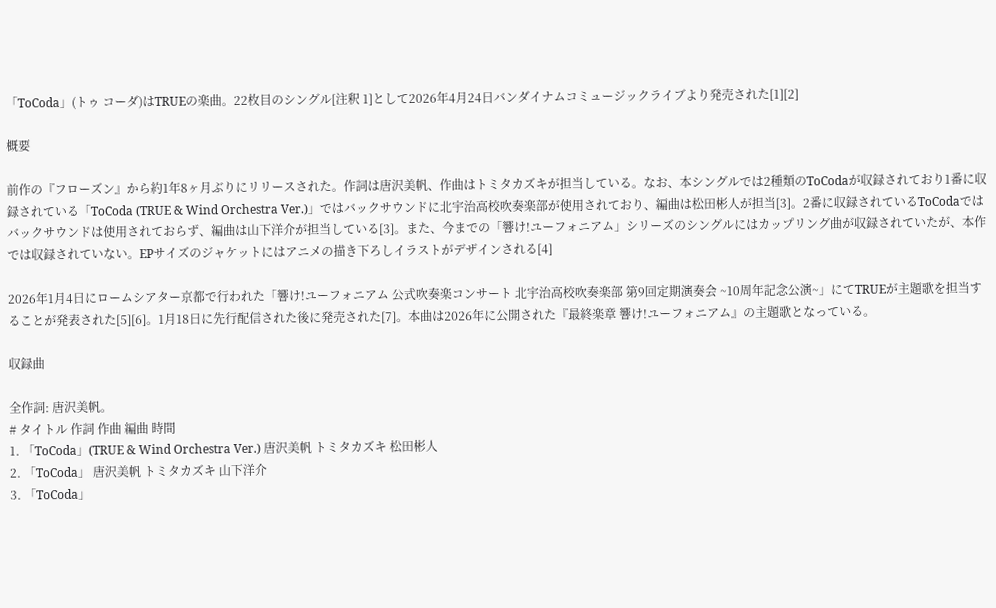「ToCoda」(トゥ コーダ)はTRUEの楽曲。22枚目のシングル[注釈 1]として2026年4月24日バンダイナムコミュージックライブより発売された[1][2]

概要

前作の『フローズン』から約1年8ヶ月ぶりにリリースされた。作詞は唐沢美帆、作曲はトミタカズキが担当している。なお、本シングルでは2種類のToCodaが収録されており1番に収録されている「ToCoda (TRUE & Wind Orchestra Ver.)」ではバックサウンドに北宇治高校吹奏楽部が使用されており、編曲は松田彬人が担当[3]。2番に収録されているToCodaではバックサウンドは使用されておらず、編曲は山下洋介が担当している[3]。また、今までの「響け!ユーフォニアム」シリーズのシングルにはカップリング曲が収録されていたが、本作では収録されていない。EPサイズのジャケットにはアニメの描き下ろしイラストがデザインされる[4]

2026年1月4日にロームシアター京都で行われた「響け!ユーフォニアム 公式吹奏楽コンサート 北宇治高校吹奏楽部 第9回定期演奏会 ~10周年記念公演~」にてTRUEが主題歌を担当することが発表された[5][6]。1月18日に先行配信された後に発売された[7]。本曲は2026年に公開された『最終楽章 響け!ユーフォニアム』の主題歌となっている。

収録曲

全作詞: 唐沢美帆。
# タイトル 作詞 作曲 編曲 時間
1. 「ToCoda」(TRUE & Wind Orchestra Ver.) 唐沢美帆 トミタカズキ 松田彬人
2. 「ToCoda」 唐沢美帆 トミタカズキ 山下洋介
3. 「ToCoda」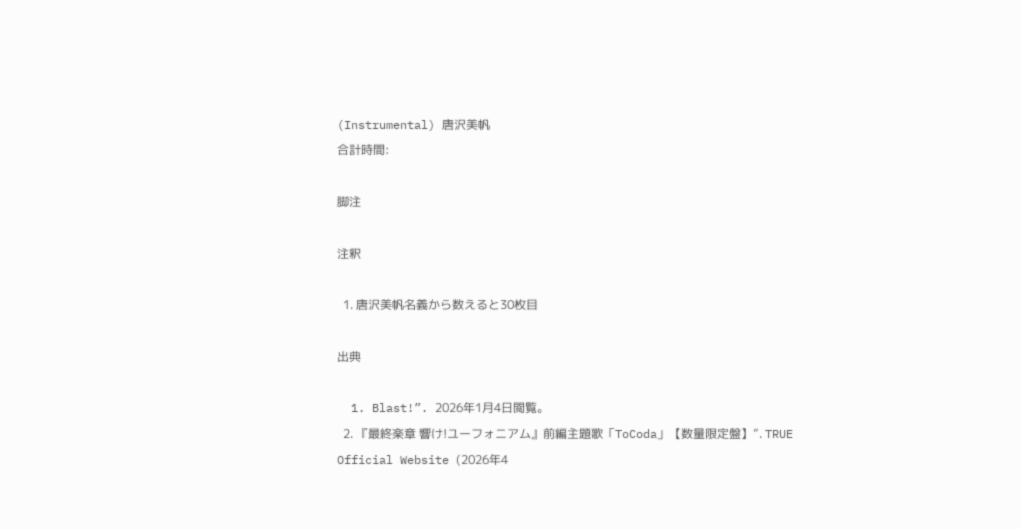(Instrumental) 唐沢美帆
合計時間:

脚注

注釈

  1. 唐沢美帆名義から数えると30枚目

出典

  1. Blast!”. 2026年1月4日閲覧。
  2. 『最終楽章 響け!ユーフォニアム』前編主題歌「ToCoda」【数量限定盤】”. TRUE Official Website (2026年4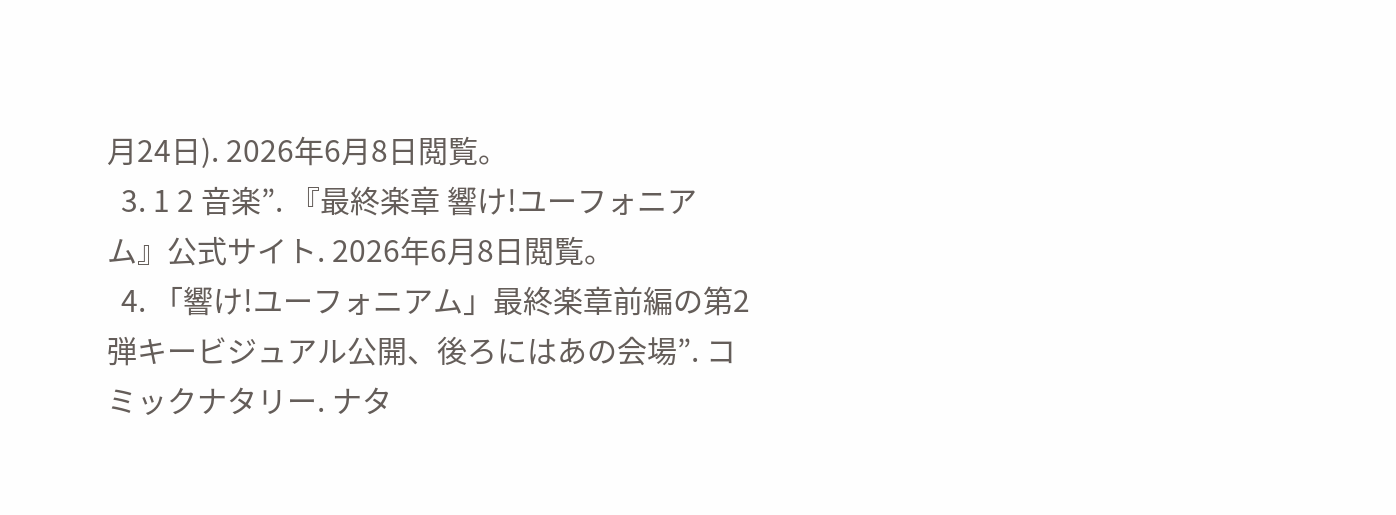月24日). 2026年6月8日閲覧。
  3. 1 2 音楽”. 『最終楽章 響け!ユーフォニアム』公式サイト. 2026年6月8日閲覧。
  4. 「響け!ユーフォニアム」最終楽章前編の第2弾キービジュアル公開、後ろにはあの会場”. コミックナタリー. ナタ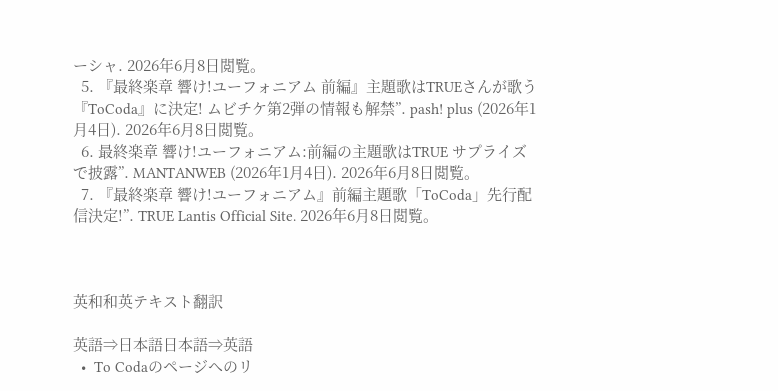ーシャ. 2026年6月8日閲覧。
  5. 『最終楽章 響け!ユーフォニアム 前編』主題歌はTRUEさんが歌う『ToCoda』に決定! ムビチケ第2弾の情報も解禁”. pash! plus (2026年1月4日). 2026年6月8日閲覧。
  6. 最終楽章 響け!ユーフォニアム:前編の主題歌はTRUE サプライズで披露”. MANTANWEB (2026年1月4日). 2026年6月8日閲覧。
  7. 『最終楽章 響け!ユーフォニアム』前編主題歌「ToCoda」先行配信決定!”. TRUE Lantis Official Site. 2026年6月8日閲覧。



英和和英テキスト翻訳

英語⇒日本語日本語⇒英語
  •  To Codaのページへのリ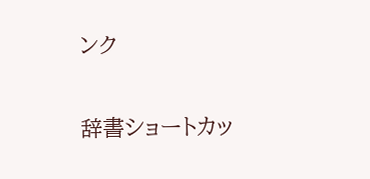ンク

辞書ショートカッ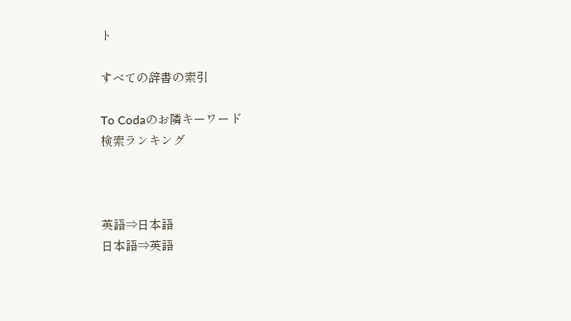ト

すべての辞書の索引

To Codaのお隣キーワード
検索ランキング



英語⇒日本語
日本語⇒英語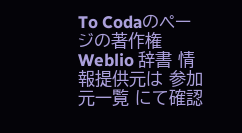To Codaのページの著作権
Weblio 辞書 情報提供元は 参加元一覧 にて確認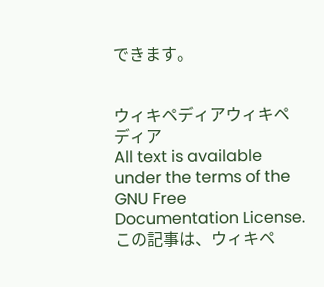できます。


ウィキペディアウィキペディア
All text is available under the terms of the GNU Free Documentation License.
この記事は、ウィキペ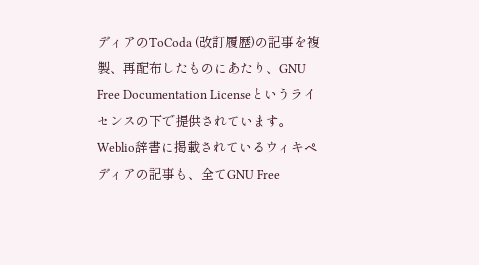ディアのToCoda (改訂履歴)の記事を複製、再配布したものにあたり、GNU Free Documentation Licenseというライセンスの下で提供されています。 Weblio辞書に掲載されているウィキペディアの記事も、全てGNU Free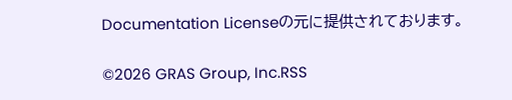Documentation Licenseの元に提供されております。

©2026 GRAS Group, Inc.RSS